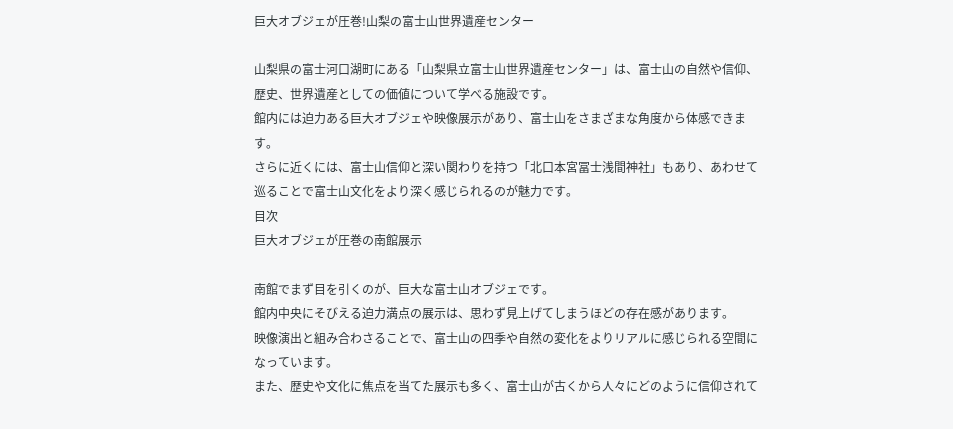巨大オブジェが圧巻!山梨の富士山世界遺産センター

山梨県の富士河口湖町にある「山梨県立富士山世界遺産センター」は、富士山の自然や信仰、歴史、世界遺産としての価値について学べる施設です。
館内には迫力ある巨大オブジェや映像展示があり、富士山をさまざまな角度から体感できます。
さらに近くには、富士山信仰と深い関わりを持つ「北口本宮冨士浅間神社」もあり、あわせて巡ることで富士山文化をより深く感じられるのが魅力です。
目次
巨大オブジェが圧巻の南館展示

南館でまず目を引くのが、巨大な富士山オブジェです。
館内中央にそびえる迫力満点の展示は、思わず見上げてしまうほどの存在感があります。
映像演出と組み合わさることで、富士山の四季や自然の変化をよりリアルに感じられる空間になっています。
また、歴史や文化に焦点を当てた展示も多く、富士山が古くから人々にどのように信仰されて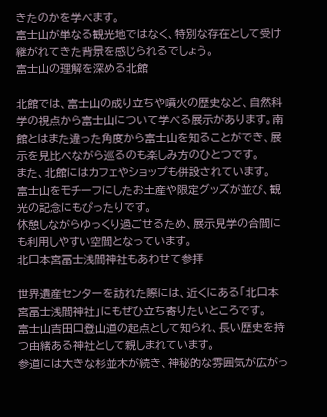きたのかを学べます。
富士山が単なる観光地ではなく、特別な存在として受け継がれてきた背景を感じられるでしょう。
富士山の理解を深める北館

北館では、富士山の成り立ちや噴火の歴史など、自然科学の視点から富士山について学べる展示があります。南館とはまた違った角度から富士山を知ることができ、展示を見比べながら巡るのも楽しみ方のひとつです。
また、北館にはカフェやショップも併設されています。
富士山をモチーフにしたお土産や限定グッズが並び、観光の記念にもぴったりです。
休憩しながらゆっくり過ごせるため、展示見学の合間にも利用しやすい空間となっています。
北口本宮冨士浅間神社もあわせて参拝

世界遺産センターを訪れた際には、近くにある「北口本宮冨士浅間神社」にもぜひ立ち寄りたいところです。
富士山吉田口登山道の起点として知られ、長い歴史を持つ由緒ある神社として親しまれています。
参道には大きな杉並木が続き、神秘的な雰囲気が広がっ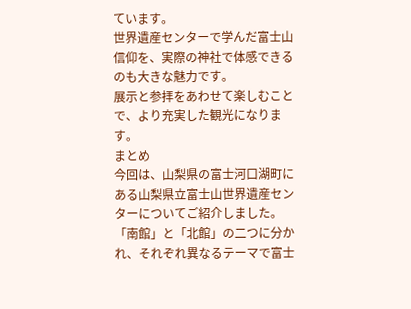ています。
世界遺産センターで学んだ富士山信仰を、実際の神社で体感できるのも大きな魅力です。
展示と参拝をあわせて楽しむことで、より充実した観光になります。
まとめ
今回は、山梨県の富士河口湖町にある山梨県立富士山世界遺産センターについてご紹介しました。
「南館」と「北館」の二つに分かれ、それぞれ異なるテーマで富士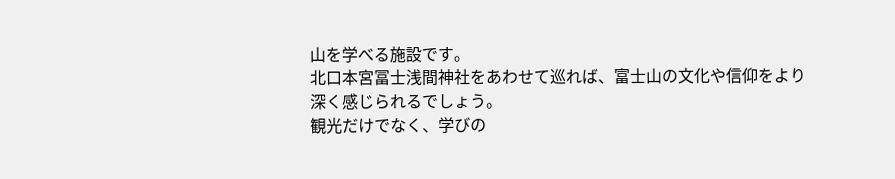山を学べる施設です。
北口本宮冨士浅間神社をあわせて巡れば、富士山の文化や信仰をより深く感じられるでしょう。
観光だけでなく、学びの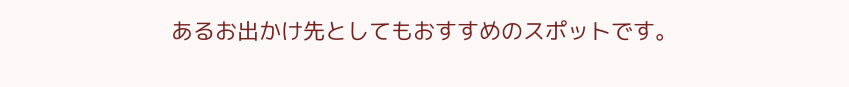あるお出かけ先としてもおすすめのスポットです。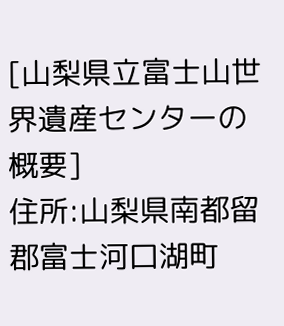[山梨県立富士山世界遺産センターの概要]
住所:山梨県南都留郡富士河口湖町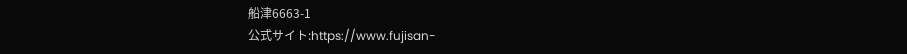船津6663-1
公式サイト:https://www.fujisan-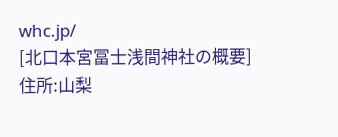whc.jp/
[北口本宮冨士浅間神社の概要]
住所:山梨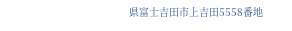県富士吉田市上吉田5558番地